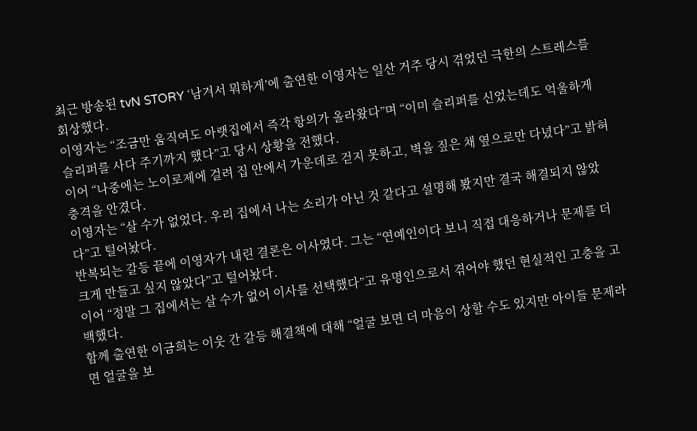최근 방송된 tvN STORY ‘남겨서 뭐하게’에 출연한 이영자는 일산 거주 당시 겪었던 극한의 스트레스를 회상했다.
이영자는 “조금만 움직여도 아랫집에서 즉각 항의가 올라왔다”며 “이미 슬리퍼를 신었는데도 억울하게 슬리퍼를 사다 주기까지 했다”고 당시 상황을 전했다.
이어 “나중에는 노이로제에 걸려 집 안에서 가운데로 걷지 못하고, 벽을 짚은 채 옆으로만 다녔다”고 밝혀 충격을 안겼다.
이영자는 “살 수가 없었다. 우리 집에서 나는 소리가 아닌 것 같다고 설명해 봤지만 결국 해결되지 않았다”고 털어놨다.
반복되는 갈등 끝에 이영자가 내린 결론은 이사였다. 그는 “연예인이다 보니 직접 대응하거나 문제를 더 크게 만들고 싶지 않았다”고 털어놨다.
이어 “정말 그 집에서는 살 수가 없어 이사를 선택했다”고 유명인으로서 겪어야 했던 현실적인 고충을 고백했다.
함께 출연한 이금희는 이웃 간 갈등 해결책에 대해 “얼굴 보면 더 마음이 상할 수도 있지만 아이들 문제라면 얼굴을 보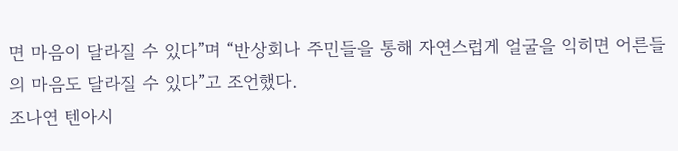면 마음이 달라질 수 있다”며 “반상회나 주민들을 통해 자연스럽게 얼굴을 익히면 어른들의 마음도 달라질 수 있다”고 조언했다.
조나연 텐아시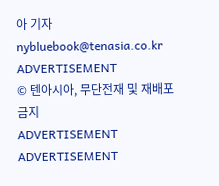아 기자 nybluebook@tenasia.co.kr
ADVERTISEMENT
© 텐아시아, 무단전재 및 재배포 금지
ADVERTISEMENT
ADVERTISEMENT